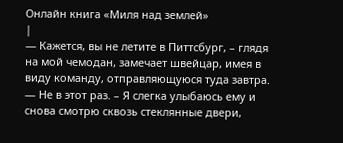Онлайн книга «Миля над землей»
|
— Кажется, вы не летите в Питтсбург, – глядя на мой чемодан, замечает швейцар, имея в виду команду, отправляющуюся туда завтра. — Не в этот раз. – Я слегка улыбаюсь ему и снова смотрю сквозь стеклянные двери,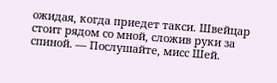ожидая, когда приедет такси. Швейцар стоит рядом со мной, сложив руки за спиной. — Послушайте, мисс Шей.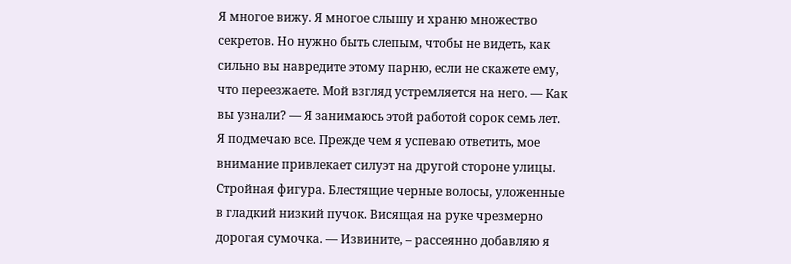Я многое вижу. Я многое слышу и храню множество секретов. Но нужно быть слепым, чтобы не видеть, как сильно вы навредите этому парню, если не скажете ему, что переезжаете. Мой взгляд устремляется на него. — Как вы узнали? — Я занимаюсь этой работой сорок семь лет. Я подмечаю все. Прежде чем я успеваю ответить, мое внимание привлекает силуэт на другой стороне улицы. Стройная фигура. Блестящие черные волосы, уложенные в гладкий низкий пучок. Висящая на руке чрезмерно дорогая сумочка. — Извините, – рассеянно добавляю я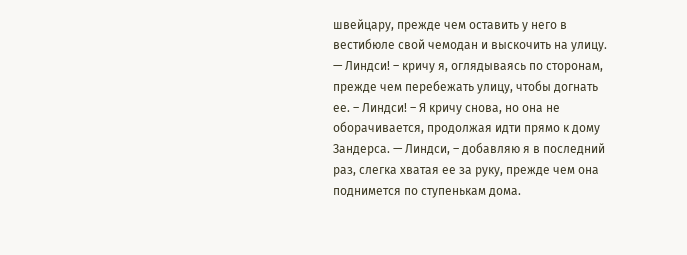швейцару, прежде чем оставить у него в вестибюле свой чемодан и выскочить на улицу. — Линдси! – кричу я, оглядываясь по сторонам, прежде чем перебежать улицу, чтобы догнать ее. – Линдси! – Я кричу снова, но она не оборачивается, продолжая идти прямо к дому Зандерса. — Линдси, – добавляю я в последний раз, слегка хватая ее за руку, прежде чем она поднимется по ступенькам дома.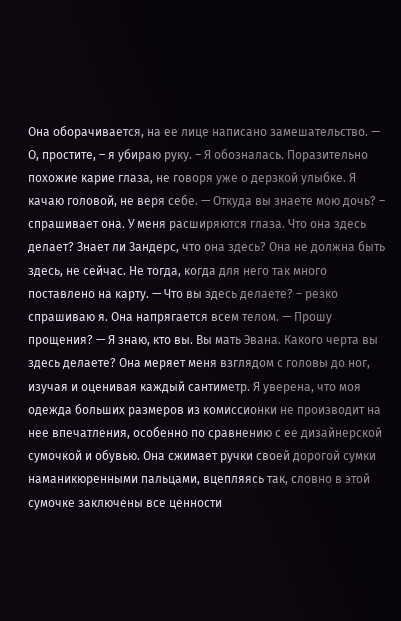Она оборачивается, на ее лице написано замешательство. — О, простите, – я убираю руку. – Я обозналась. Поразительно похожие карие глаза, не говоря уже о дерзкой улыбке. Я качаю головой, не веря себе. — Откуда вы знаете мою дочь? – спрашивает она. У меня расширяются глаза. Что она здесь делает? Знает ли Зандерс, что она здесь? Она не должна быть здесь, не сейчас. Не тогда, когда для него так много поставлено на карту. — Что вы здесь делаете? – резко спрашиваю я. Она напрягается всем телом. — Прошу прощения? — Я знаю, кто вы. Вы мать Эвана. Какого черта вы здесь делаете? Она меряет меня взглядом с головы до ног, изучая и оценивая каждый сантиметр. Я уверена, что моя одежда больших размеров из комиссионки не производит на нее впечатления, особенно по сравнению с ее дизайнерской сумочкой и обувью. Она сжимает ручки своей дорогой сумки наманикюренными пальцами, вцепляясь так, словно в этой сумочке заключены все ценности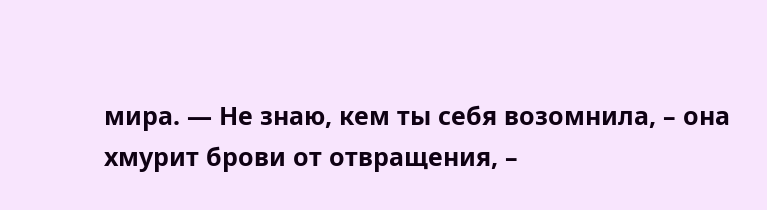мира. — Не знаю, кем ты себя возомнила, – она хмурит брови от отвращения, –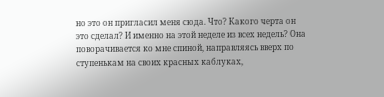но это он пригласил меня сюда. Что? Какого черта он это сделал? И именно на этой неделе из всех недель? Она поворачивается ко мне спиной, направляясь вверх по ступенькам на своих красных каблуках,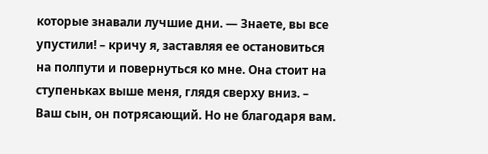которые знавали лучшие дни. — Знаете, вы все упустили! – кричу я, заставляя ее остановиться на полпути и повернуться ко мне. Она стоит на ступеньках выше меня, глядя сверху вниз. – Ваш сын, он потрясающий. Но не благодаря вам.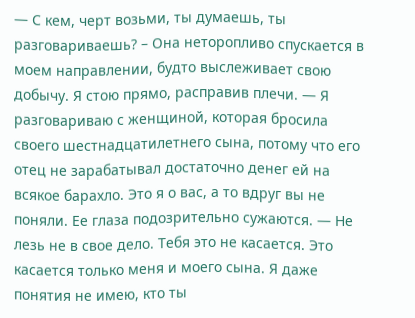— С кем, черт возьми, ты думаешь, ты разговариваешь? – Она неторопливо спускается в моем направлении, будто выслеживает свою добычу. Я стою прямо, расправив плечи. — Я разговариваю с женщиной, которая бросила своего шестнадцатилетнего сына, потому что его отец не зарабатывал достаточно денег ей на всякое барахло. Это я о вас, а то вдруг вы не поняли. Ее глаза подозрительно сужаются. — Не лезь не в свое дело. Тебя это не касается. Это касается только меня и моего сына. Я даже понятия не имею, кто ты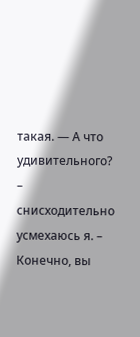такая. — А что удивительного? – снисходительно усмехаюсь я. – Конечно, вы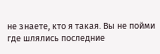не знаете, кто я такая. Вы не пойми где шлялись последние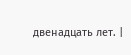двенадцать лет. |